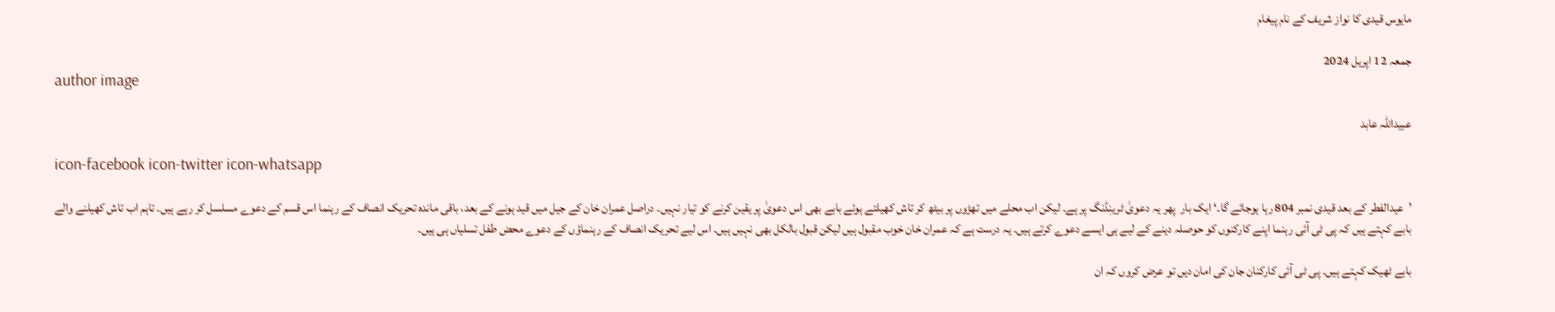مایوس قیدی کا نواز شریف کے نام پیغام

جمعہ 12 اپریل 2024
author image

عبیداللہ عابد

icon-facebook icon-twitter icon-whatsapp

’عیدالفطر کے بعد قیدی نمبر 804 رہا ہوجائے گا۔‘ ایک بار  پھر یہ دعویٰ ٹرینٖڈنگ پر ہے۔ لیکن اب محلے میں تھڑوں پر بیٹھ کر تاش کھیلتے ہوئے بابے بھی اس دعویٰ پر یقین کرنے کو تیار نہیں۔ دراصل عمران خان کے جیل میں قید ہونے کے بعد، باقی ماندہ تحریک انصاف کے رہنما اس قسم کے دعوے مسلسل کر رہے ہیں۔ تاہم اب تاش کھیلنے والے بابے کہتے ہیں کہ پی ٹی آئی رہنما اپنے کارکنوں کو حوصلہ دینے کے لیے ہی ایسے دعوے کرتے ہیں۔ یہ درست ہے کہ عمران خان خوب مقبول ہیں لیکن قبول بالکل بھی نہیں ہیں۔ اس لیے تحریک انصاف کے رہنماؤں کے دعوے محض طفل تسلیاں ہی ہیں۔

بابے ٹھیک کہتے ہیں۔ پی ٹی آئی کارکنان جان کی امان دیں تو عرض کروں کہ ان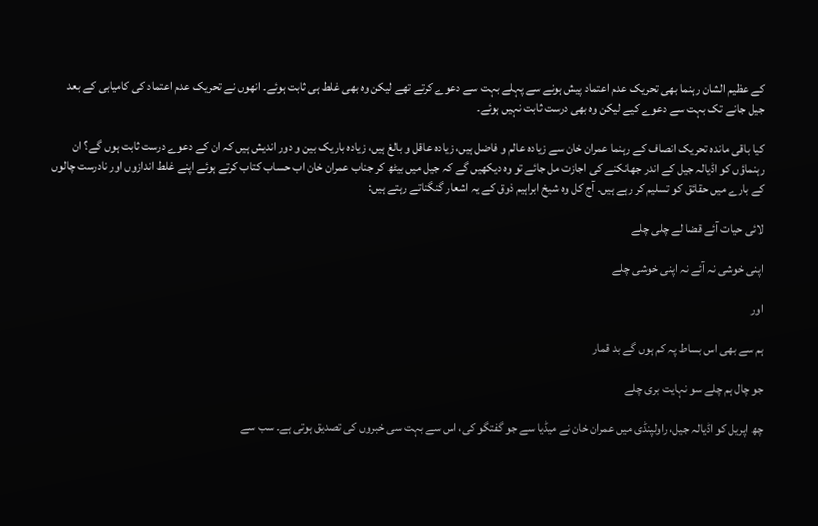کے عظیم الشان رہنما بھی تحریک عدم اعتماد پیش ہونے سے پہلے بہت سے دعوے کرتے تھے لیکن وہ بھی غلط ہی ثابت ہوئے۔ انھوں نے تحریک عدم اعتماد کی کامیابی کے بعد جیل جانے تک بہت سے دعوے کیے لیکن وہ بھی درست ثابت نہیں ہوئے۔

کیا باقی ماندہ تحریک انصاف کے رہنما عمران خان سے زیادہ عالم و فاضل ہیں، زیادہ عاقل و بالغ ہیں، زیادہ باریک بین و دور اندیش ہیں کہ ان کے دعوے درست ثابت ہوں گے؟ ان رہنماؤں کو اڈیالہ جیل کے اندر جھانکنے کی اجازت مل جائے تو وہ دیکھیں گے کہ جیل میں بیٹھ کر جناب عمران خان اب حساب کتاب کرتے ہوئے اپنے غلط اندازوں اور نادرست چالوں کے بارے میں حقائق کو تسلیم کر رہے ہیں۔ آج کل وہ شیخ ابراہیم ذوق کے یہ اشعار گنگناتے رہتے ہیں:

لائی حیات آئے قضا لے چلی چلے

اپنی خوشی نہ آئے نہ اپنی خوشی چلے

اور

ہم سے بھی اس بساط پہ کم ہوں گے بد قمار

جو چال ہم چلے سو نہایت بری چلے

چھ اپریل کو اڈیالہ جیل، راولپنڈی میں عمران خان نے میڈیا سے جو گفتگو کی، اس سے بہت سی خبروں کی تصدیق ہوتی ہے۔ سب سے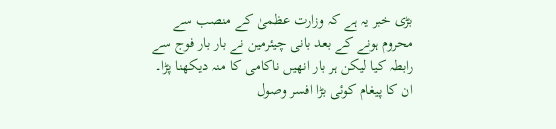بڑی خبر یہ ہے کہ وزارت عظمیٰ کے منصب سے محروم ہونے کے بعد بانی چیئرمین نے بار بار فوج سے رابطہ کیا لیکن ہر بار انھیں ناکامی کا منہ دیکھنا پڑا۔ ان کا پیغام کوئی بڑا افسر وصول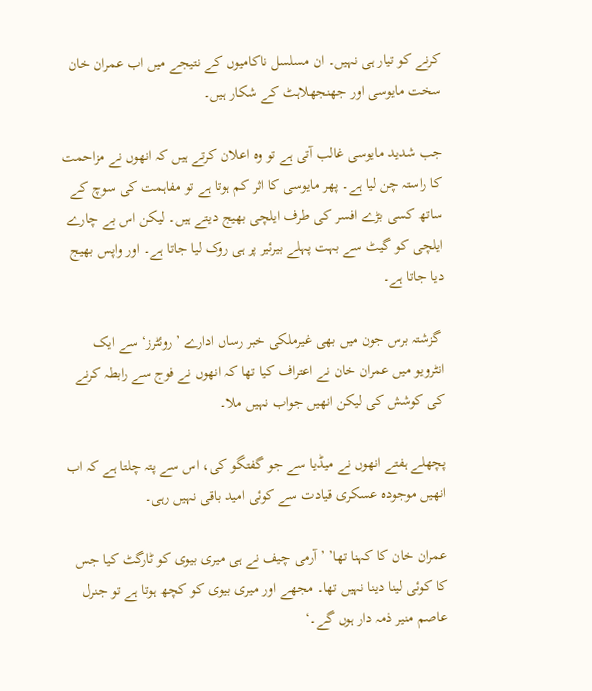کرنے کو تیار ہی نہیں۔ ان مسلسل ناکامیوں کے نتیجے میں اب عمران خان سخت مایوسی اور جھنجھلاہٹ کے شکار ہیں۔

جب شدید مایوسی غالب آتی ہے تو وہ اعلان کرتے ہیں کہ انھوں نے مزاحمت کا راستہ چن لیا ہے۔ پھر مایوسی کا اثر کم ہوتا ہے تو مفاہمت کی سوچ کے ساتھ کسی بڑے افسر کی طرف ایلچی بھیج دیتے ہیں۔ لیکن اس بے چارے ایلچی کو گیٹ سے بہت پہلے بیرئیر پر ہی روک لیا جاتا ہے۔ اور واپس بھیج دیا جاتا ہے۔

 گزشتہ برس جون میں بھی غیرملکی خبر رساں ادارے ’روئٹرز‘ سے ایک انٹرویو میں عمران خان نے اعتراف کیا تھا کہ انھوں نے فوج سے رابطہ کرنے کی کوشش کی لیکن انھیں جواب نہیں ملا۔

پچھلے ہفتے انھوں نے میڈیا سے جو گفتگو کی، اس سے پتہ چلتا ہے کہ اب انھیں موجودہ عسکری قیادت سے کوئی امید باقی نہیں رہی۔

عمران خان کا کہنا تھا’ ’آرمی چیف نے ہی میری بیوی کو ٹارگٹ کیا جس کا کوئی لینا دینا نہیں تھا۔ مجھے اور میری بیوی کو کچھ ہوتا ہے تو جنرل عاصم منیر ذمہ دار ہوں گے۔‘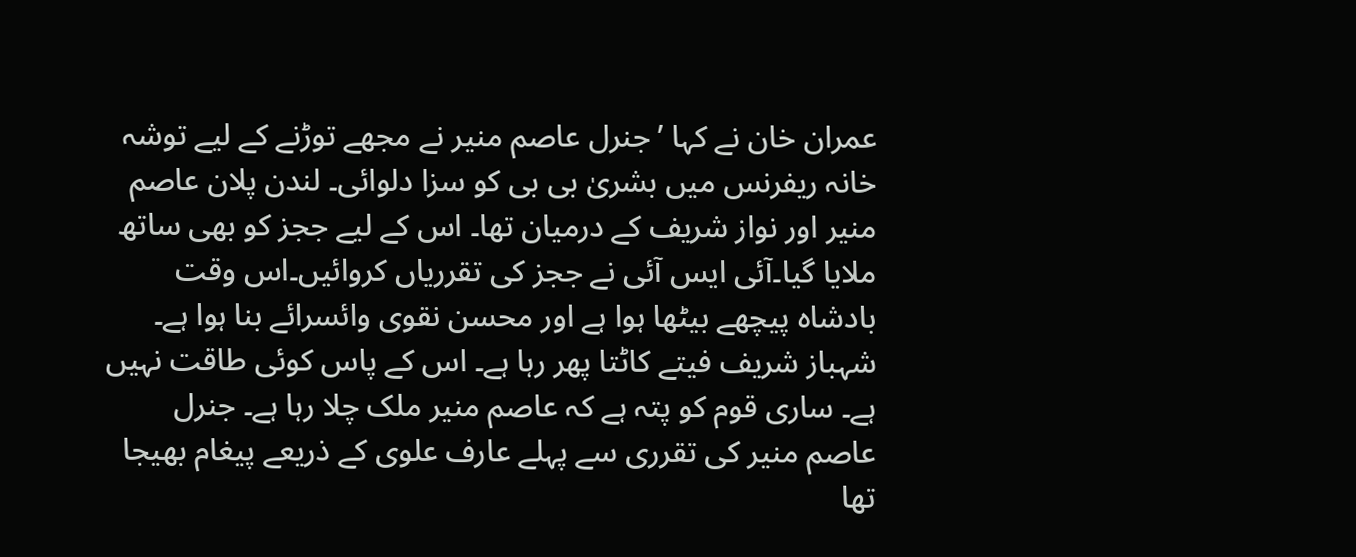عمران خان نے کہا ’جنرل عاصم منیر نے مجھے توڑنے کے لیے توشہ خانہ ریفرنس میں بشریٰ بی بی کو سزا دلوائی۔ لندن پلان عاصم منیر اور نواز شریف کے درمیان تھا۔ اس کے لیے ججز کو بھی ساتھ ملایا گیا۔آئی ایس آئی نے ججز کی تقرریاں کروائیں۔اس وقت بادشاہ پیچھے بیٹھا ہوا ہے اور محسن نقوی وائسرائے بنا ہوا ہے۔ شہباز شریف فیتے کاٹتا پھر رہا ہے۔ اس کے پاس کوئی طاقت نہیں ہے۔ ساری قوم کو پتہ ہے کہ عاصم منیر ملک چلا رہا ہے۔ جنرل عاصم منیر کی تقرری سے پہلے عارف علوی کے ذریعے پیغام بھیجا تھا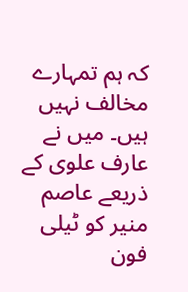کہ ہم تمہارے مخالف نہیں ہیں۔ میں نے عارف علوی کے ذریعے عاصم منیر کو ٹیلی فون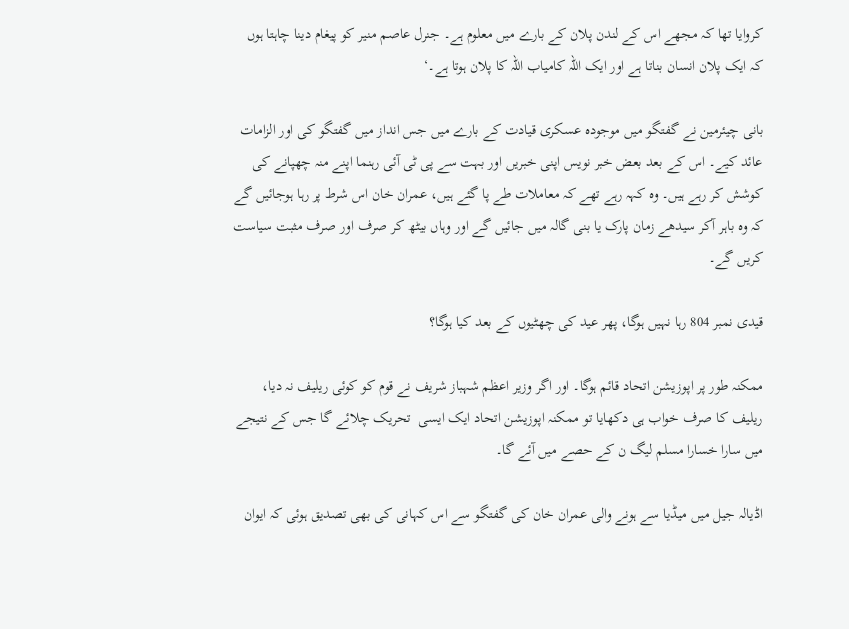کروایا تھا کہ مجھے اس کے لندن پلان کے بارے میں معلوم ہے۔ جنرل عاصم منیر کو پیغام دینا چاہتا ہوں کہ ایک پلان انسان بناتا ہے اور ایک اللہ کامیاب اللہ کا پلان ہوتا ہے۔‘

بانی چیئرمین نے گفتگو میں موجودہ عسکری قیادت کے بارے میں جس انداز میں گفتگو کی اور الزامات عائد کیے۔ اس کے بعد بعض خبر نویس اپنی خبریں اور بہت سے پی ٹی آئی رہنما اپنے منہ چھپانے کی کوشش کر رہے ہیں۔ وہ کہہ رہے تھے کہ معاملات طے پا گئے ہیں، عمران خان اس شرط پر رہا ہوجائیں گے کہ وہ باہر آکر سیدھے زمان پارک یا بنی گالہ میں جائیں گے اور وہاں بیٹھ کر صرف اور صرف مثبت سیاست کریں گے۔

قیدی نمبر 804 رہا نہیں ہوگا، پھر عید کی چھٹیوں کے بعد کیا ہوگا؟

ممکنہ طور پر اپوزیشن اتحاد قائم ہوگا۔ اور اگر وزیر اعظم شہباز شریف نے قوم کو کوئی ریلیف نہ دیا، ریلیف کا صرف خواب ہی دکھایا تو ممکنہ اپوزیشن اتحاد ایک ایسی  تحریک چلائے گا جس کے نتیجے میں سارا خسارا مسلم لیگ ن کے حصے میں آئے گا۔

اڈیالہ جیل میں میڈیا سے ہونے والی عمران خان کی گفتگو سے اس کہانی کی بھی تصدیق ہوئی کہ ایوان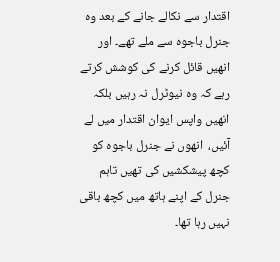اقتدار سے نکالے جانے کے بعد وہ جنرل باجوہ سے ملے تھے۔ اور انھیں قائل کرنے کی کوشش کرتے رہے کہ وہ نیوٹرل نہ رہیں بلکہ انھیں واپس ایوان اقتدار میں لے آئیں،  انھوں نے جنرل باجوہ کو کچھ پیشکشیں کی تھیں تاہم جنرل کے اپنے ہاتھ میں کچھ باقی نہیں رہا تھا۔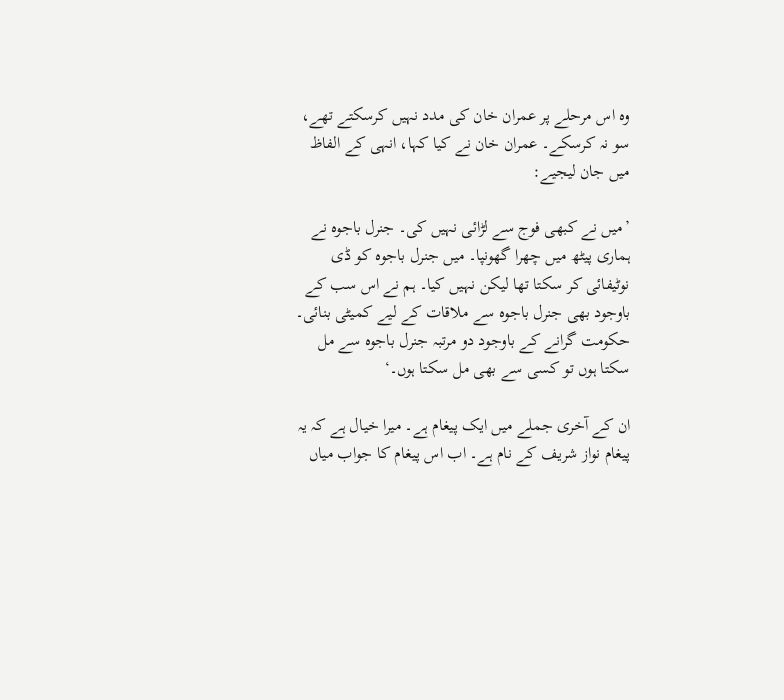وہ اس مرحلے پر عمران خان کی مدد نہیں کرسکتے تھے، سو نہ کرسکے۔ عمران خان نے کیا کہا، انہی کے الفاظ میں جان لیجیے:

’میں نے کبھی فوج سے لڑائی نہیں کی۔ جنرل باجوہ نے ہماری پیٹھ میں چھرا گھونپا۔ میں جنرل باجوہ کو ڈی نوٹیفائی کر سکتا تھا لیکن نہیں کیا۔ ہم نے اس سب کے باوجود بھی جنرل باجوہ سے ملاقات کے لیے کمیٹی بنائی۔ حکومت گرانے کے باوجود دو مرتبہ جنرل باجوہ سے مل سکتا ہوں تو کسی سے بھی مل سکتا ہوں۔‘

ان کے آخری جملے میں ایک پیغام ہے۔ میرا خیال ہے کہ یہ پیغام نواز شریف کے نام ہے۔ اب اس پیغام کا جواب میاں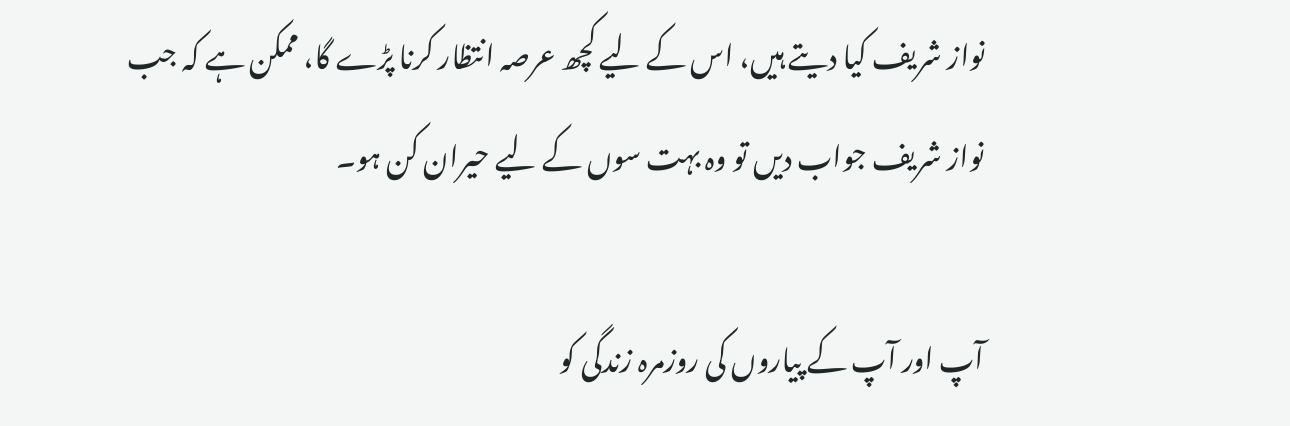نواز شریف کیا دیتے ہیں، اس کے لیے کچھ عرصہ انتظار کرنا پڑے گا، ممکن ہے کہ جب نواز شریف جواب دیں تو وہ بہت سوں کے لیے حیران کن ہو۔

آپ اور آپ کے پیاروں کی روزمرہ زندگی کو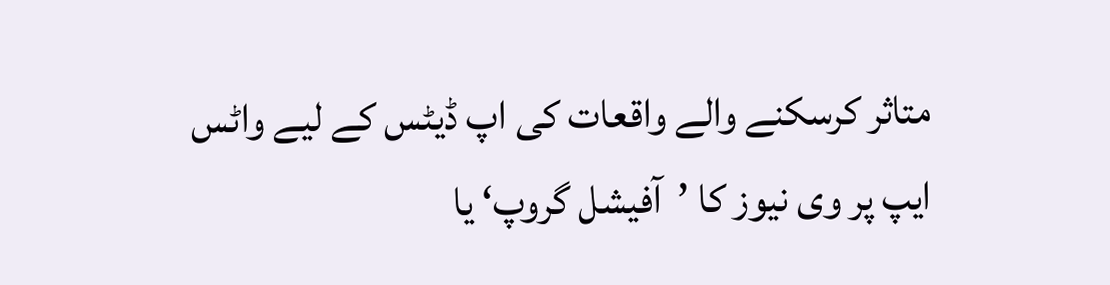متاثر کرسکنے والے واقعات کی اپ ڈیٹس کے لیے واٹس ایپ پر وی نیوز کا ’آفیشل گروپ‘ یا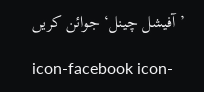’آفیشل چینل‘ جوائن کریں

icon-facebook icon-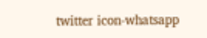twitter icon-whatsapp